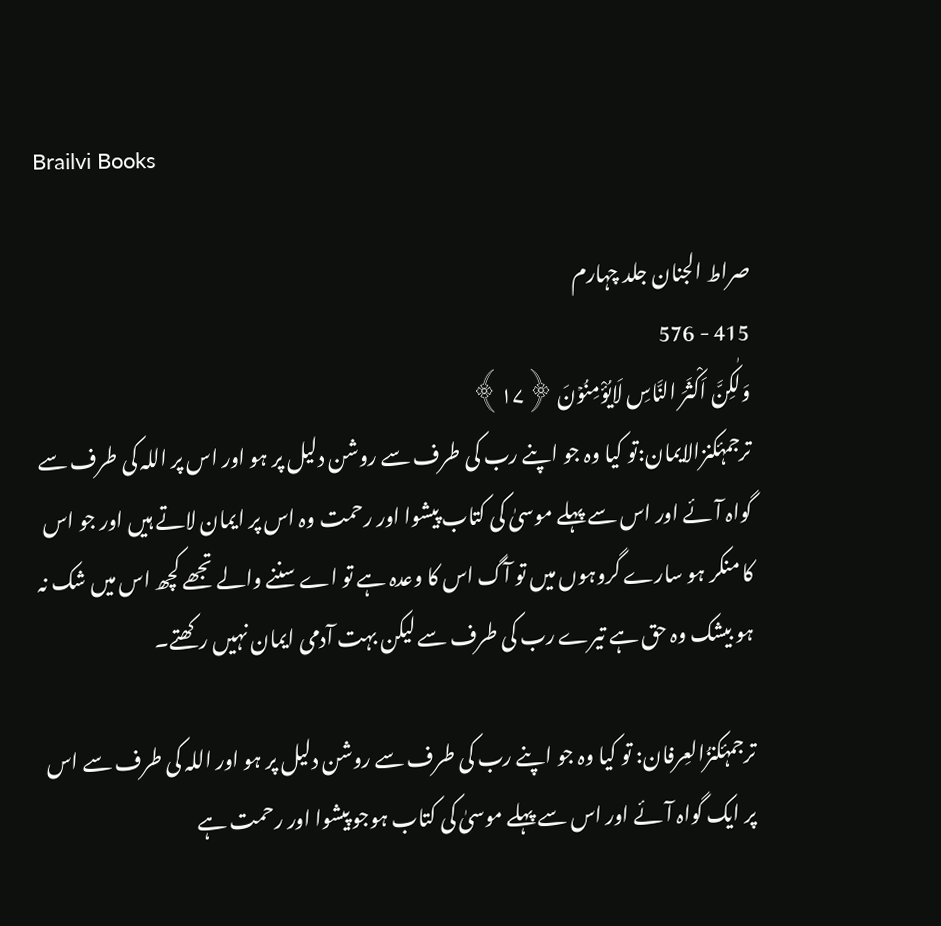Brailvi Books

صراط الجنان جلد چہارم
415 - 576
وَلٰکِنَّ اَکْثَرَ النَّاسِ لَایُؤْمِنُوۡنَ ﴿۱۷﴾
ترجمۂکنزالایمان:تو کیا وہ جو اپنے رب کی طرف سے روشن دلیل پر ہو اور اس پر اللہ کی طرف سے گواہ آئے اور اس سے پہلے موسیٰ کی کتاب پیشوا اور رحمت وہ اس پر ایمان لاتے ہیں اور جو اس کا منکر ہو سارے گروہوں میں تو آگ اس کا وعدہ ہے تو اے سننے والے تجھے کچھ اس میں شک نہ ہو بیشک وہ حق ہے تیرے رب کی طرف سے لیکن بہت آدمی ایمان نہیں رکھتے۔

ترجمۂکنزُالعِرفان: تو کیا وہ جو اپنے رب کی طرف سے روشن دلیل پر ہو اور اللہ کی طرف سے اس پر ایک گواہ آئے اور اس سے پہلے موسیٰ کی کتاب ہوجو پیشوا اور رحمت ہے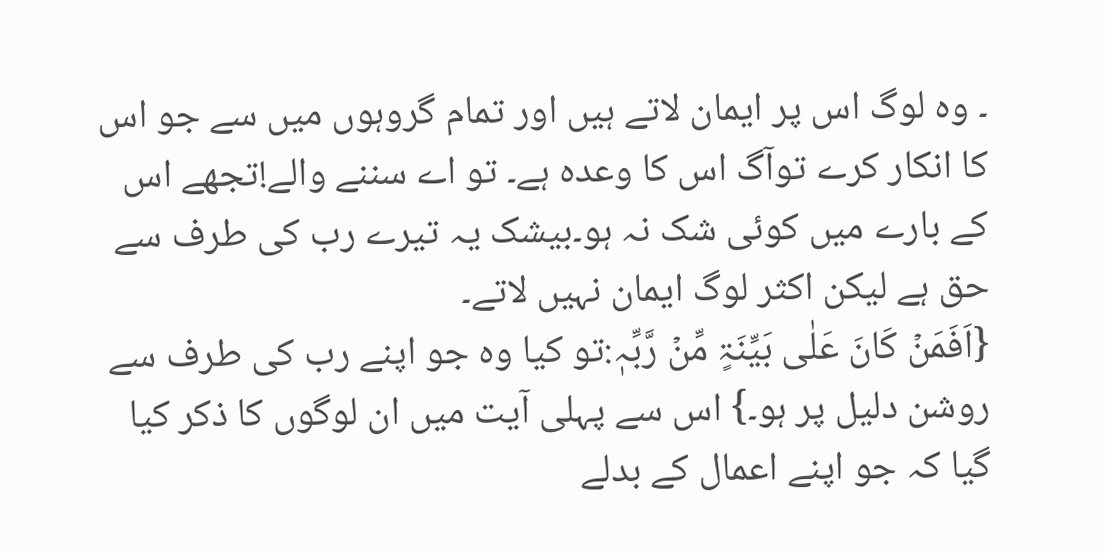۔ وہ لوگ اس پر ایمان لاتے ہیں اور تمام گروہوں میں سے جو اس کا انکار کرے توآگ اس کا وعدہ ہے۔ تو اے سننے والے!تجھے اس کے بارے میں کوئی شک نہ ہو۔بیشک یہ تیرے رب کی طرف سے حق ہے لیکن اکثر لوگ ایمان نہیں لاتے۔
{اَفَمَنۡ کَانَ عَلٰی بَیِّنَۃٍ مِّنۡ رَّبِّہٖ:تو کیا وہ جو اپنے رب کی طرف سے روشن دلیل پر ہو۔} اس سے پہلی آیت میں ان لوگوں کا ذکر کیا گیا کہ جو اپنے اعمال کے بدلے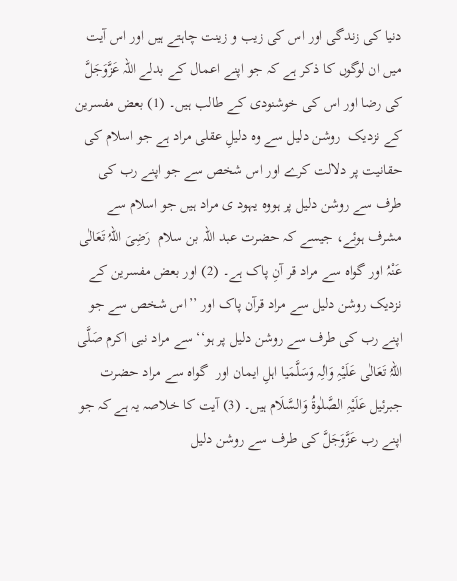دنیا کی زندگی اور اس کی زیب و زینت چاہتے ہیں اور اس آیت میں ان لوگوں کا ذکر ہے کہ جو اپنے اعمال کے بدلے اللہ عَزَّوَجَلَّ کی رضا اور اس کی خوشنودی کے طالب ہیں۔ (1) بعض مفسرین کے نزدیک  روشن دلیل سے وہ دلیلِ عقلی مراد ہے جو اسلام کی حقانیت پر دلالت کرے اور اس شخص سے جو اپنے رب کی طرف سے روشن دلیل پر ہووہ یہود ی مراد ہیں جو اسلام سے مشرف ہوئے، جیسے کہ حضرت عبد اللہ بن سلام  رَضِیَ اللہُ تَعَالٰی عَنْہُ اور گواہ سے مراد قر آنِ پاک ہے۔ (2) اور بعض مفسرین کے نزدیک روشن دلیل سے مراد قرآن پاک اور ’’اس شخص سے جو اپنے رب کی طرف سے روشن دلیل پر ہو‘‘ سے مراد نبی اکرم صَلَّی اللہُ تَعَالٰی عَلَیْہِ وَاٰلِہ وَسَلَّمَیا اہلِ ایمان اور  گواہ سے مراد حضرت جبرئیل عَلَیْہِ الصَّلٰوۃُ وَالسَّلَام ہیں۔ (3) آیت کا خلاصہ یہ ہے کہ جو اپنے رب عَزَّوَجَلَّ کی طرف سے روشن دلیل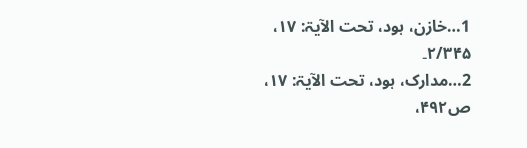1…خازن، ہود، تحت الآیۃ: ۱۷، ۲/۳۴۵۔
2…مدارک، ہود، تحت الآیۃ: ۱۷، ص۴۹۲،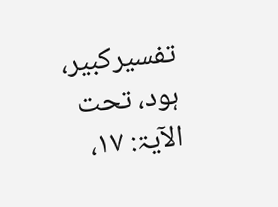تفسیرکبیر، ہود، تحت الآیۃ: ۱۷،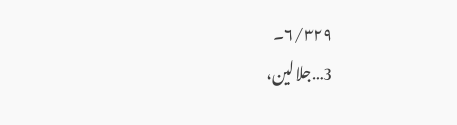۶/۳۲۹۔
3…جلالین،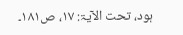ہود، تحت الآیۃ: ۱۷، ص۱۸۱۔